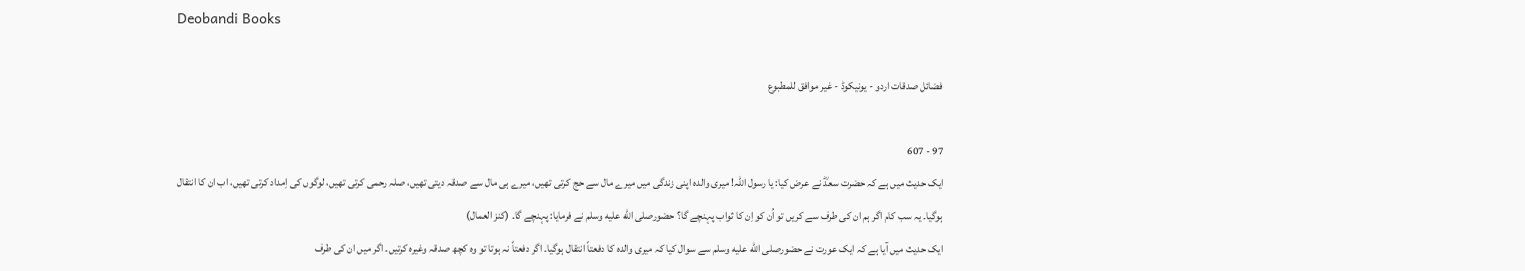Deobandi Books

فضائل صدقات اردو - یونیکوڈ - غیر موافق للمطبوع

97 - 607
ایک حدیث میں ہے کہ حضرت سعدؓ نے عرض کیا: یا رسول اللہ! میری والدہ اپنی زندگی میں میرے مال سے حج کرتی تھیں، میرے ہی مال سے صدقہ دیتی تھیں، صلہ رحمی کرتی تھیں، لوگوں کی اِمداد کرتی تھیں، اب ان کا انتقال ہوگیا۔ یہ سب کام اگر ہم ان کی طرف سے کریں تو اُن کو اِن کا ثواب پہنچے گا؟ حضورصلى الله عليه وسلم نے فرمایا: پہنچے گا۔ (کنز العمال)
ایک حدیث میں آیا ہے کہ ایک عورت نے حضورصلى الله عليه وسلم سے سوال کیا کہ میری والدہ کا دفعتاً انتقال ہوگیا۔ اگر دفعتاً نہ ہوتا تو وہ کچھ صدقہ وغیرہ کرتیں۔ اگر میں ان کی طرف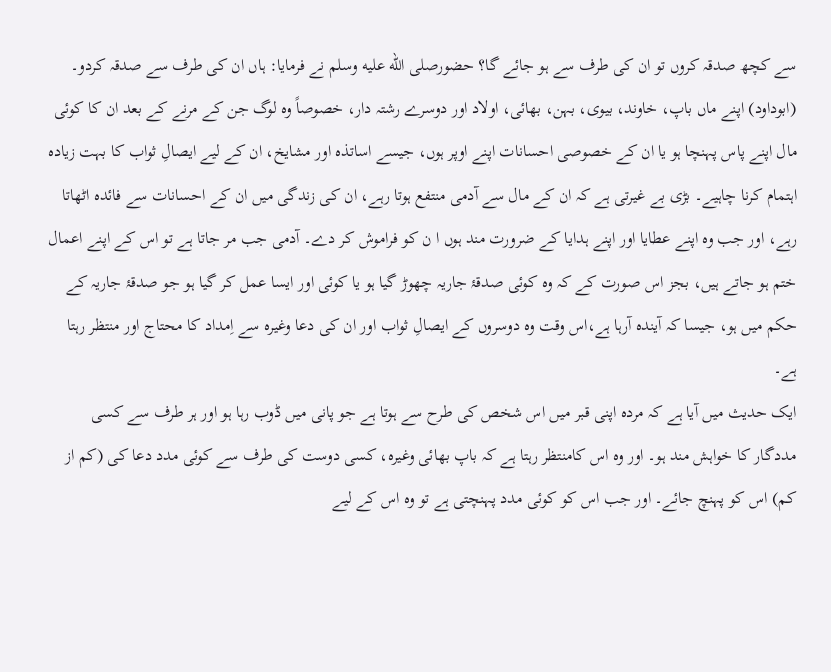سے کچھ صدقہ کروں تو ان کی طرف سے ہو جائے گا؟ حضورصلى الله عليه وسلم نے فرمایا: ہاں ان کی طرف سے صدقہ کردو۔ (ابوداود) اپنے ماں باپ، خاوند، بیوی، بہن، بھائی، اولاد اور دوسرے رشتہ دار، خصوصاً وہ لوگ جن کے مرنے کے بعد ان کا کوئی مال اپنے پاس پہنچا ہو یا ان کے خصوصی احسانات اپنے اوپر ہوں، جیسے اساتذہ اور مشایخ، ان کے لیے ایصالِ ثواب کا بہت زیادہ اہتمام کرنا چاہیے۔ بڑی بے غیرتی ہے کہ ان کے مال سے آدمی منتفع ہوتا رہے، ان کی زندگی میں ان کے احسانات سے فائدہ اٹھاتا رہے، اور جب وہ اپنے عطایا اور اپنے ہدایا کے ضرورت مند ہوں ا ن کو فراموش کر دے۔ آدمی جب مر جاتا ہے تو اس کے اپنے اعمال ختم ہو جاتے ہیں، بجز اس صورت کے کہ وہ کوئی صدقۂ جاریہ چھوڑ گیا ہو یا کوئی اور ایسا عمل کر گیا ہو جو صدقۂ جاریہ کے حکم میں ہو، جیسا کہ آیندہ آرہا ہے،اس وقت وہ دوسروں کے ایصالِ ثواب اور ان کی دعا وغیرہ سے اِمداد کا محتاج اور منتظر رہتا ہے۔
ایک حدیث میں آیا ہے کہ مردہ اپنی قبر میں اس شخص کی طرح سے ہوتا ہے جو پانی میں ڈوب رہا ہو اور ہر طرف سے کسی مددگار کا خواہش مند ہو۔ اور وہ اس کامنتظر رہتا ہے کہ باپ بھائی وغیرہ، کسی دوست کی طرف سے کوئی مدد دعا کی (کم از کم) اس کو پہنچ جائے۔ اور جب اس کو کوئی مدد پہنچتی ہے تو وہ اس کے لیے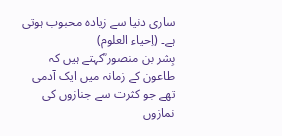ساری دنیا سے زیادہ محبوب ہوتی ہے۔ (اِحیاء العلوم)
بِشر بن منصور ؒکہتے ہیں کہ طاعون کے زمانہ میں ایک آدمی تھے جو کثرت سے جنازوں کی نمازوں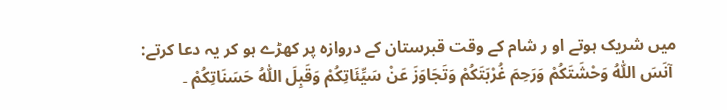میں شریک ہوتے او ر شام کے وقت قبرستان کے دروازہ پر کھڑے ہو کر یہ دعا کرتے:
 آنَسَ اللّٰہُ وَحْشَتَکُمْ وَرَحِمَ غُرْبَتَکُمْ وَتَجَاوَزَ عَنْ سَیِّئَاتِکُمْ وَقَبِلَ اللّٰہُ حَسَنَاتِکُمْ ۔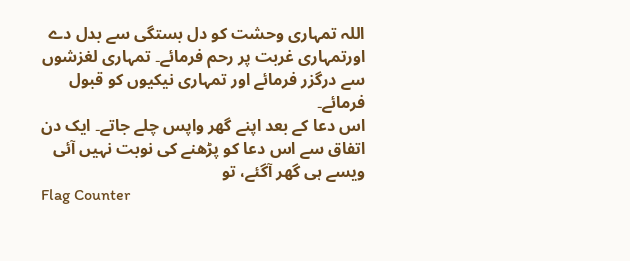اللہ تمہاری وحشت کو دل بستگی سے بدل دے اورتمہاری غربت پر رحم فرمائے۔ تمہاری لغزشوں سے درگزر فرمائے اور تمہاری نیکیوں کو قبول فرمائے۔
اس دعا کے بعد اپنے گھر واپس چلے جاتے۔ ایک دن اتفاق سے اس دعا کو پڑھنے کی نوبت نہیں آئی ویسے ہی گھر آگئے، تو
Flag Counter